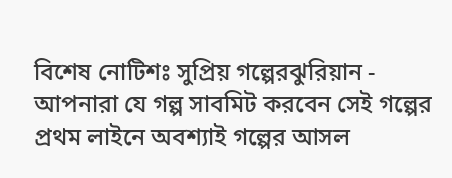বিশেষ নোটিশঃ সুপ্রিয় গল্পেরঝুরিয়ান - আপনারা যে গল্প সাবমিট করবেন সেই গল্পের প্রথম লাইনে অবশ্যাই গল্পের আসল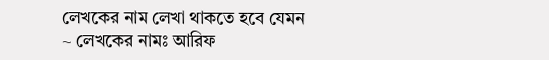লেখকের নাম লেখা থাকতে হবে যেমন ~ লেখকের নামঃ আরিফ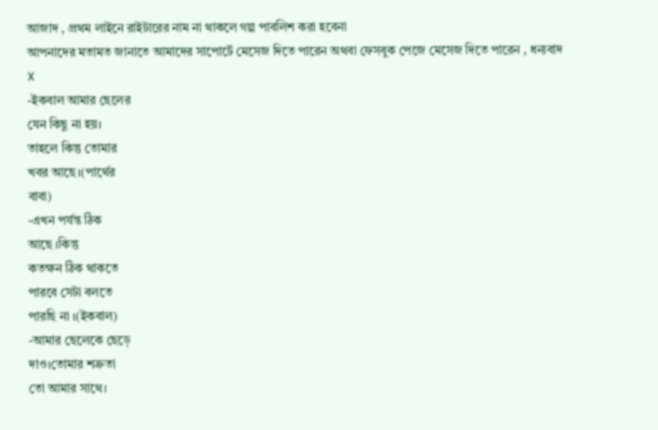আজাদ , প্রথম লাইনে রাইটারের নাম না থাকলে গল্প পাবলিশ করা হবেনা
আপনাদের মতামত জানাতে আমাদের সাপোর্টে মেসেজ দিতে পারেন অথবা ফেসবুক পেজে মেসেজ দিতে পারেন , ধন্যবাদ
X
-ইকবাল আমার ছেলের
যেন কিছু না হয়।
তাহলে কিন্তু তোমার
খবর আছে।(পার্থের
বাবা)
-এখন পর্যন্ত ঠিক
আছে ।কিন্তু
কতক্ষন ঠিক থাকতে
পারবে সেটা বলতে
পারছি না ।(ইকবাল)
-আমার ছেলেকে ছেড়ে
দাও।তোমার শত্রুতা
তো আমার সাথে।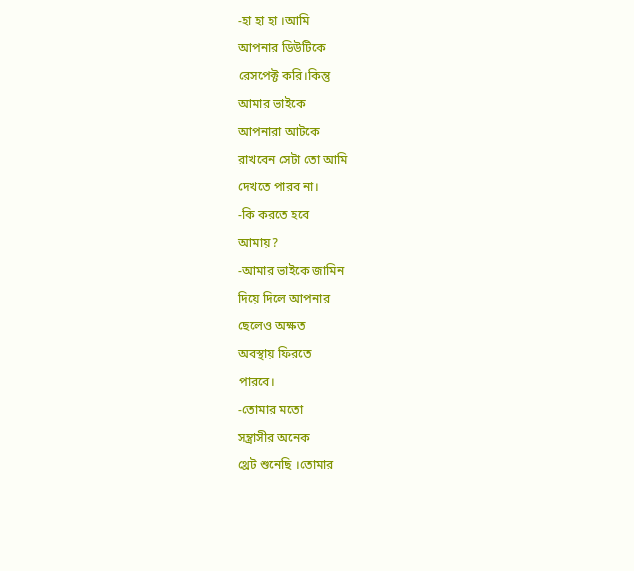-হা হা হা ।আমি
আপনার ডিউটিকে
রেসপেক্ট করি।কিন্তু
আমার ভাইকে
আপনারা আটকে
রাখবেন সেটা তো আমি
দেখতে পারব না।
-কি করতে হবে
আমায়?
-আমার ভাইকে জামিন
দিয়ে দিলে আপনার
ছেলেও অক্ষত
অবস্থায় ফিরতে
পারবে।
-তোমার মতো
সন্ত্রাসীর অনেক
থ্রেট শুনেছি ।তোমার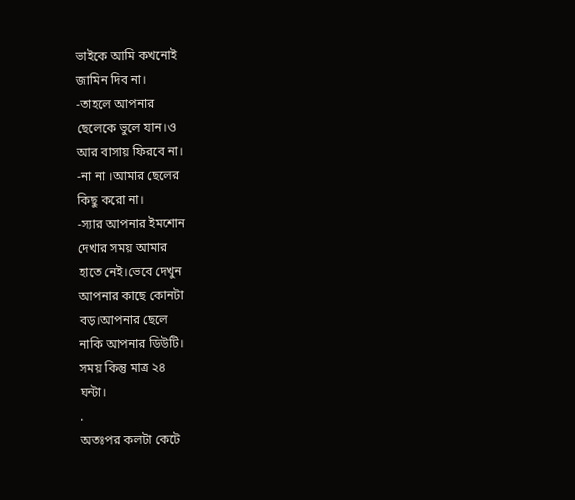ভাইকে আমি কখনোই
জামিন দিব না।
-তাহলে আপনার
ছেলেকে ভুলে যান।ও
আর বাসায় ফিরবে না।
-না না ।আমার ছেলের
কিছু করো না।
-স্যার আপনার ইমশোন
দেখার সময় আমার
হাতে নেই।ভেবে দেখুন
আপনার কাছে কোনটা
বড়।আপনার ছেলে
নাকি আপনার ডিউটি।
সময় কিন্তু মাত্র ২৪
ঘন্টা।
.
অতঃপর কলটা কেটে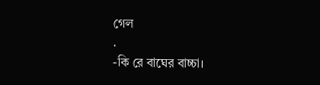গেল
.
-কি রে বাঘের বাচ্চা।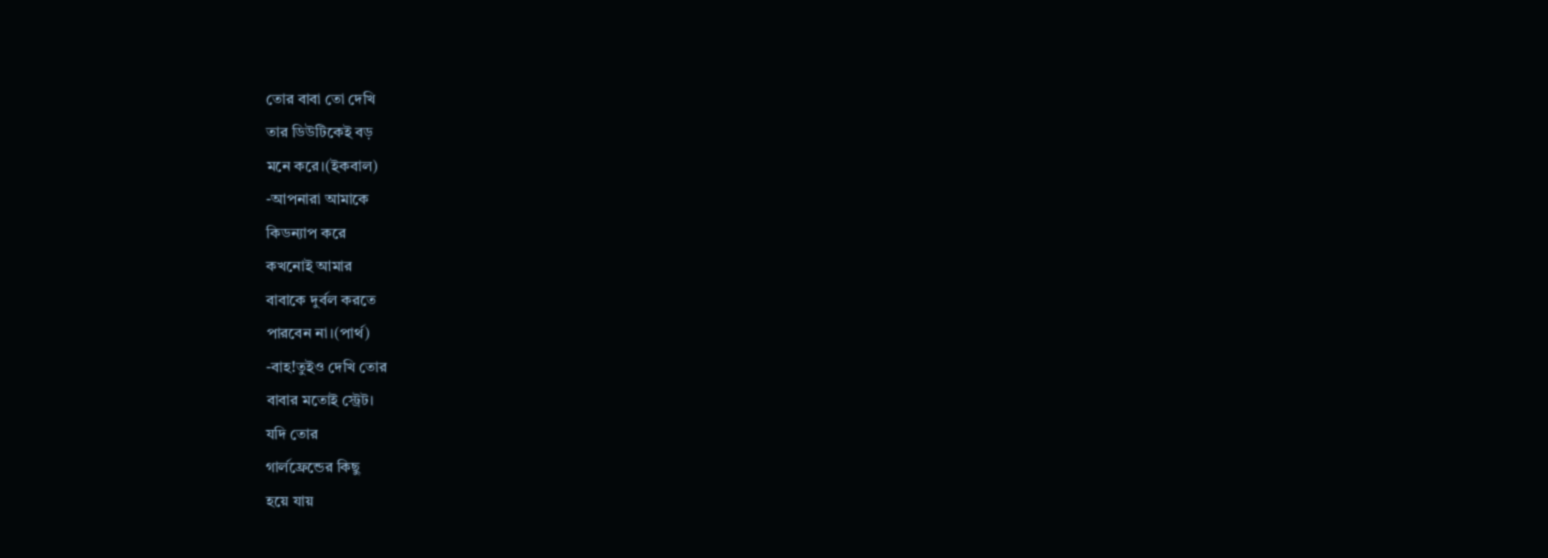তোর বাবা তো দেখি
তার ডিউটিকেই বড়
মনে করে।(ইকবাল)
-আপনারা আমাকে
কিডন্যাপ করে
কখনোই আমার
বাবাকে দুর্বল করতে
পারবেন না।(পার্থ)
-বাহ!তুইও দেখি তোর
বাবার মতোই স্ট্রেট।
যদি তোর
গার্লফ্রেন্ডের কিছু
হয়ে যায়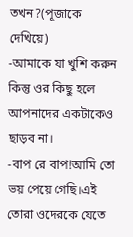তখন?(পূজাকে
দেখিয়ে)
-আমাকে যা খুশি করুন
কিন্তু ওর কিছু হলে
আপনাদের একটাকেও
ছাড়ব না।
-বাপ রে বাপ!আমি তো
ভয় পেয়ে গেছি।এই
তোরা ওদেরকে যেতে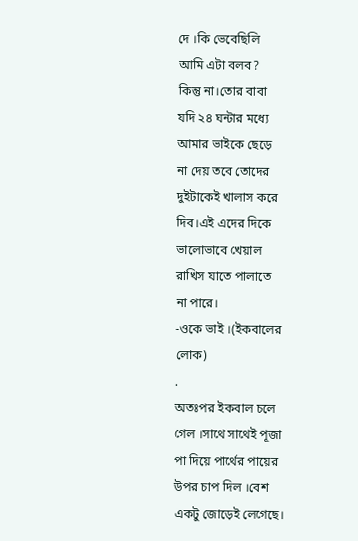দে ।কি ভেবেছিলি
আমি এটা বলব?
কিন্তু না।তোর বাবা
যদি ২৪ ঘন্টার মধ্যে
আমার ভাইকে ছেড়ে
না দেয় তবে তোদের
দুইটাকেই খালাস করে
দিব।এই এদের দিকে
ভালোভাবে খেয়াল
রাখিস যাতে পালাতে
না পারে।
-ওকে ভাই ।(ইকবালের
লোক)
.
অতঃপর ইকবাল চলে
গেল ।সাথে সাথেই পূজা
পা দিয়ে পার্থের পায়ের
উপর চাপ দিল ।বেশ
একটু জোড়েই লেগেছে।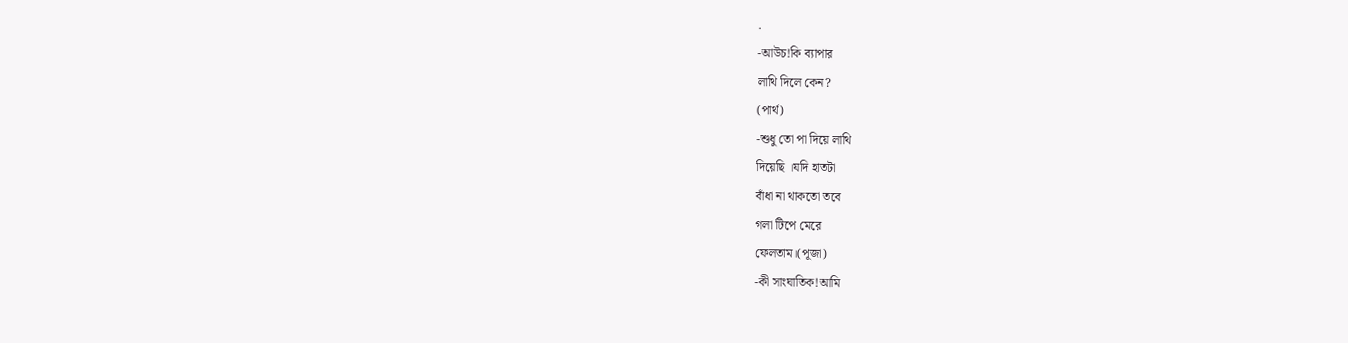.
-আউচ!কি ব্যাপার
লাথি দিলে কেন?
(পার্থ)
-শুধু তো পা দিয়ে লাথি
দিয়েছি ।যদি হাতটা
বাঁধা না থাকতো তবে
গলা টিপে মেরে
ফেলতাম।(পূজা)
-কী সাংঘাতিক!আমি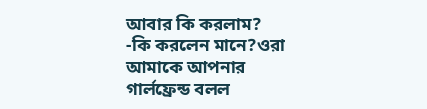আবার কি করলাম?
-কি করলেন মানে?ওরা
আমাকে আপনার
গার্লফ্রেন্ড বলল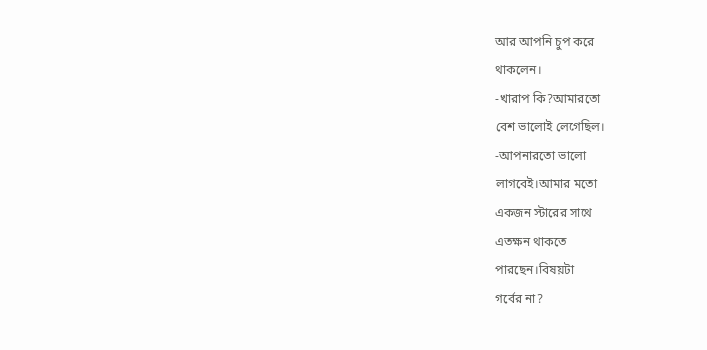আর আপনি চুপ করে
থাকলেন।
-খারাপ কি?আমারতো
বেশ ভালোই লেগেছিল।
-আপনারতো ভালো
লাগবেই।আমার মতো
একজন স্টারের সাথে
এতক্ষন থাকতে
পারছেন।বিষয়টা
গর্বের না?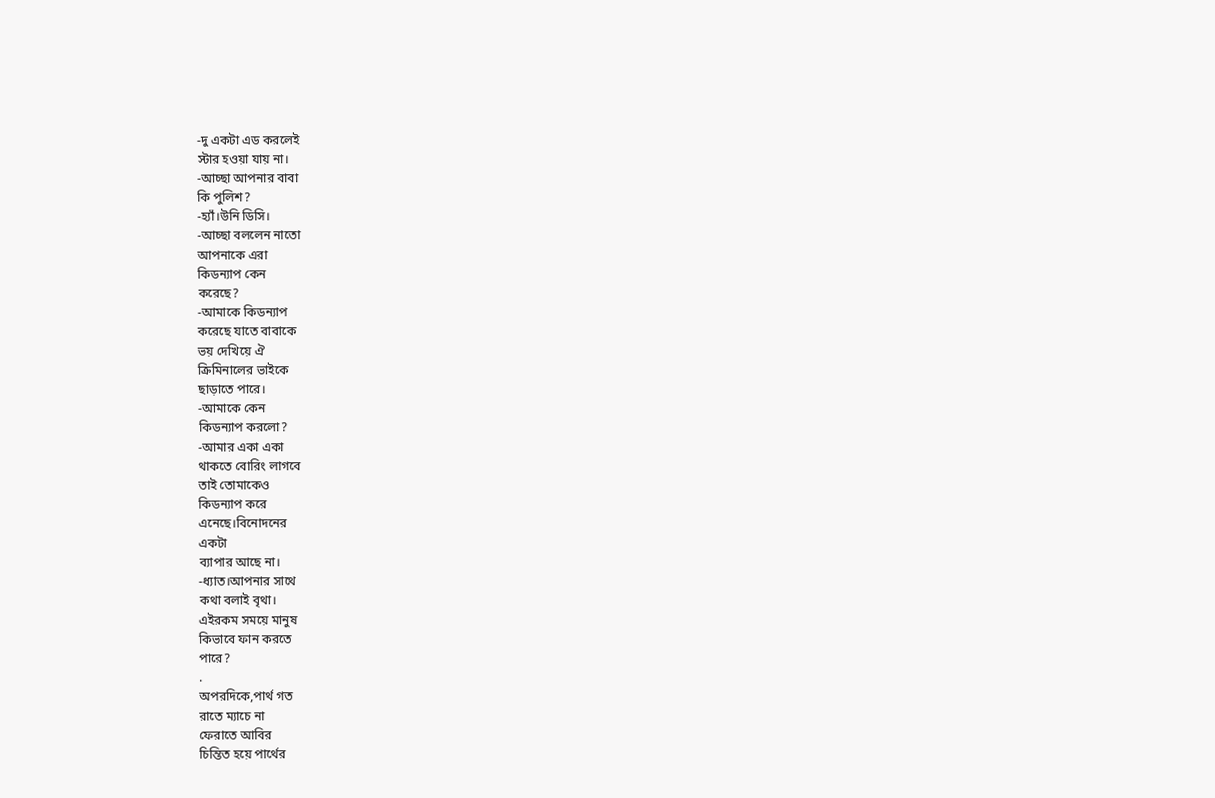-দু একটা এড করলেই
স্টার হওয়া যায় না।
-আচ্ছা আপনার বাবা
কি পুলিশ?
-হ্যাঁ।উনি ডিসি।
-আচ্ছা বললেন নাতো
আপনাকে এরা
কিডন্যাপ কেন
করেছে?
-আমাকে কিডন্যাপ
করেছে যাতে বাবাকে
ভয় দেখিয়ে ঐ
ক্রিমিনালের ভাইকে
ছাড়াতে পারে।
-আমাকে কেন
কিডন্যাপ করলো?
-আমার একা একা
থাকতে বোরিং লাগবে
তাই তোমাকেও
কিডন্যাপ করে
এনেছে।বিনোদনের
একটা
ব্যাপার আছে না।
-ধ্যাত।আপনার সাথে
কথা বলাই বৃথা।
এইরকম সময়ে মানুষ
কিভাবে ফান করতে
পারে?
.
অপরদিকে,পার্থ গত
রাতে ম্যাচে না
ফেরাতে আবির
চিন্তিত হয়ে পার্থের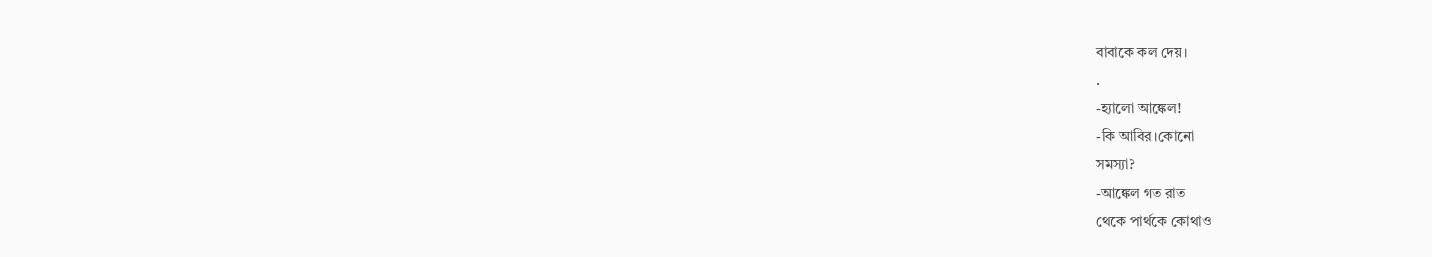বাবাকে কল দেয়।
.
-হ্যালো আঙ্কেল!
-কি আবির।কোনো
সমস্যা?
-আঙ্কেল গত রাত
থেকে পার্থকে কোথাও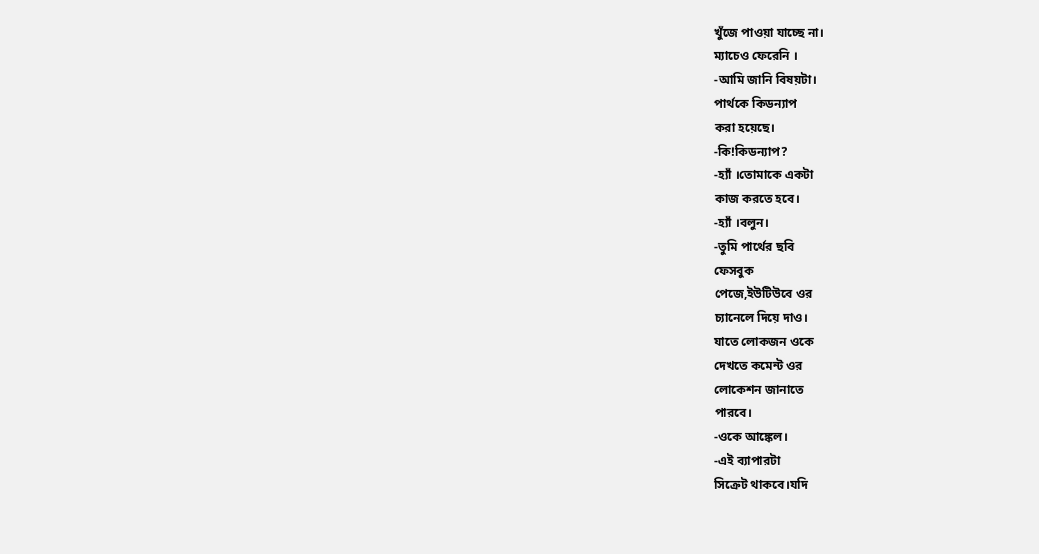খুঁজে পাওয়া যাচ্ছে না।
ম্যাচেও ফেরেনি ।
-আমি জানি বিষয়টা।
পার্থকে কিডন্যাপ
করা হয়েছে।
-কি!কিডন্যাপ?
-হ্যাঁ ।তোমাকে একটা
কাজ করতে হবে।
-হ্যাঁ ।বলুন।
-তুমি পার্থের ছবি
ফেসবুক
পেজে,ইউটিউবে ওর
চ্যানেলে দিয়ে দাও।
যাতে লোকজন ওকে
দেখতে কমেন্ট ওর
লোকেশন জানাতে
পারবে।
-ওকে আঙ্কেল।
-এই ব্যাপারটা
সিক্রেট থাকবে।যদি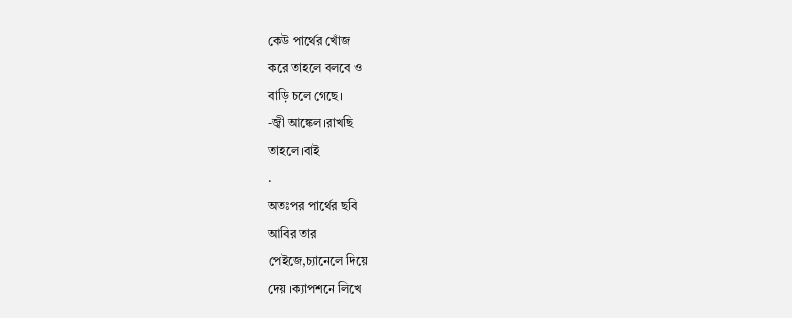কেউ পার্থের খোঁজ
করে তাহলে বলবে ও
বাড়ি চলে গেছে।
-জ্বী আঙ্কেল।রাখছি
তাহলে।বাই
.
অতঃপর পার্থের ছবি
আবির তার
পেইজে,চ্যানেলে দিয়ে
দেয় ।ক্যাপশনে লিখে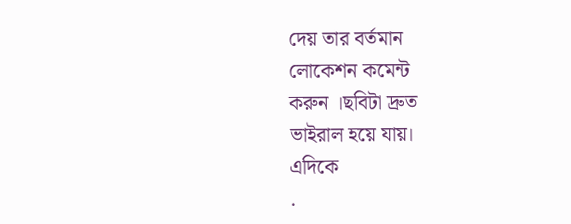দেয় তার বর্তমান
লোকেশন কমেন্ট
করুন ।ছবিটা দ্রুত
ভাইরাল হয়ে যায়।
এদিকে
.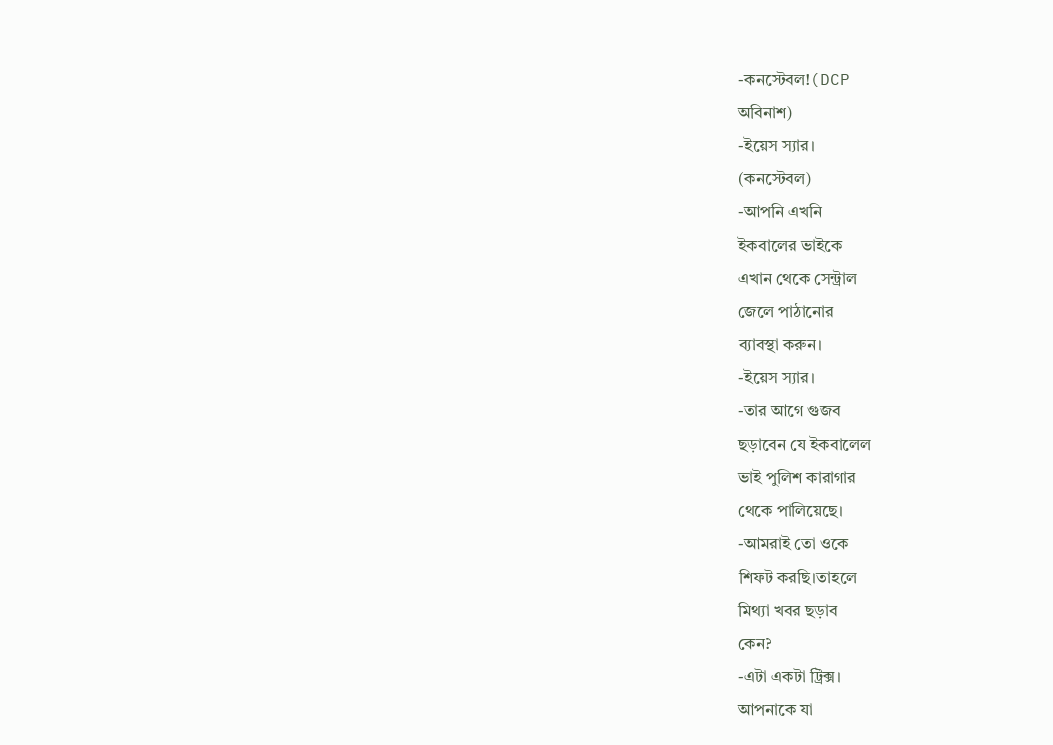-কনস্টেবল!(DCP
অবিনাশ)
-ইয়েস স্যার।
(কনস্টেবল)
-আপনি এখনি
ইকবালের ভাইকে
এখান থেকে সেন্ট্রাল
জেলে পাঠানোর
ব্যাবস্থা করুন।
-ইয়েস স্যার।
-তার আগে গুজব
ছড়াবেন যে ইকবালেল
ভাই পুলিশ কারাগার
থেকে পালিয়েছে।
-আমরাই তো ওকে
শিফট করছি।তাহলে
মিথ্যা খবর ছড়াব
কেন?
-এটা একটা ট্রিক্স।
আপনাকে যা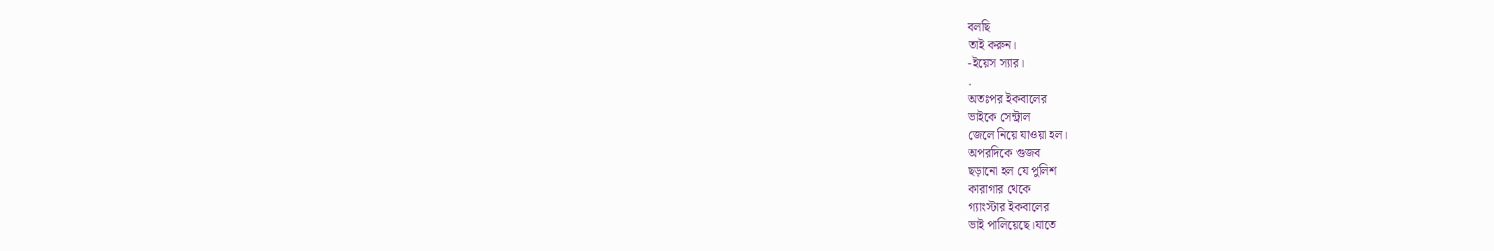বলছি
তাই করুন।
-ইয়েস স্যার।
.
অতঃপর ইকবালের
ভাইকে সেন্ট্রাল
জেলে নিয়ে যাওয়া হল।
অপরদিকে গুজব
ছড়ানো হল যে পুলিশ
কারাগার থেকে
গ্যাংস্টার ইকবালের
ভাই পালিয়েছে।যাতে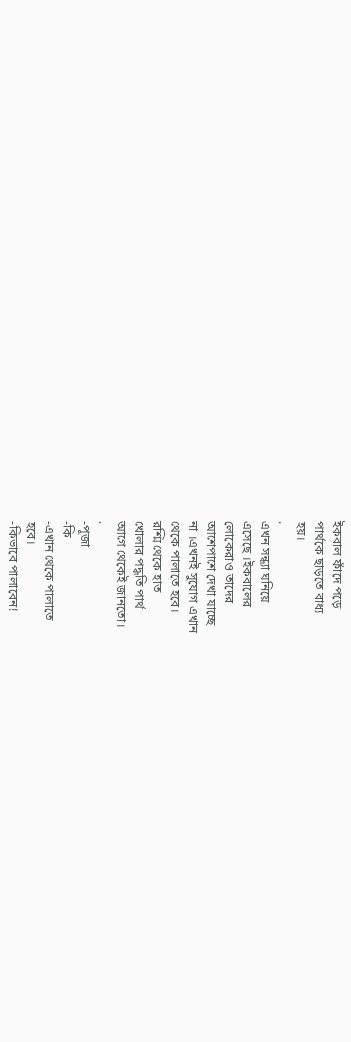ইকবাল ফাঁদে পড়ে
পার্থকে ছাড়তে বাধ্য
হয়।
.
এখন সন্ধ্যা ঘনিয়ে
এসেছে ।ইকবালের
লোকেরাও তাদের
আশেপাশে দেখা যাচ্ছে
না ।এখনই সুযোগ এখান
থেকে পালাতে হবে।
রশ্মি থেকে হাত
খোলার পদ্ধতি পার্থ
আগে থেকেই জানতো।
.
-পূজা
-কি
-এখান থেকে পালাতে
হবে।
-কিভাবে পালাবেন!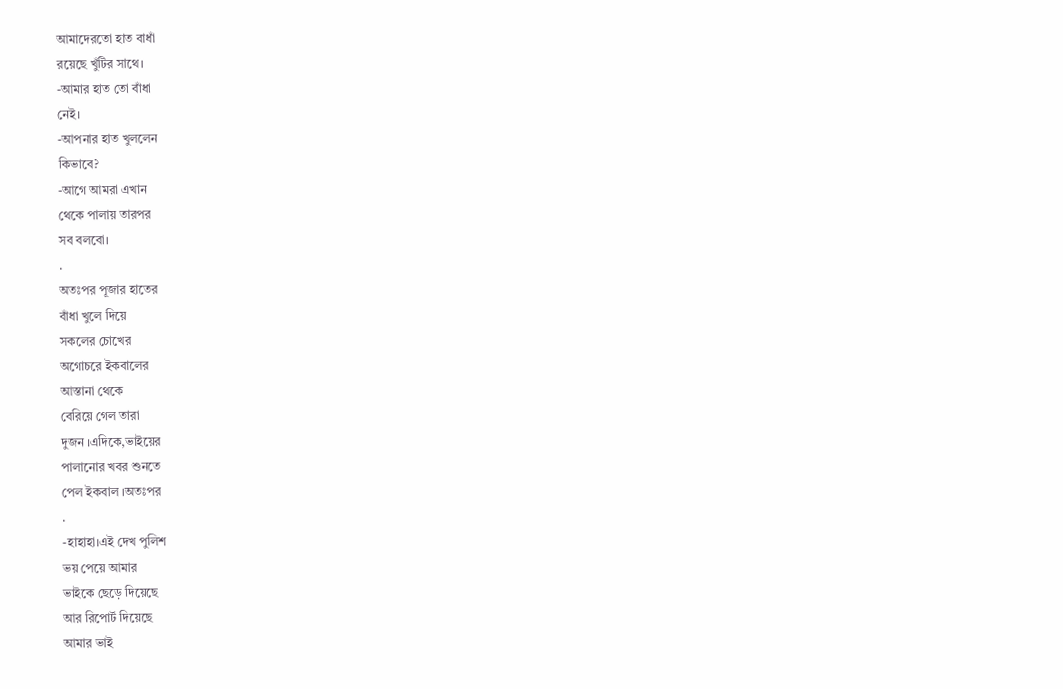আমাদেরতো হাত বাধাঁ
রয়েছে খুঁটির সাথে।
-আমার হাত তো বাঁধা
নেই।
-আপনার হাত খুললেন
কিভাবে?
-আগে আমরা এখান
থেকে পালায় তারপর
সব বলবো।
.
অতঃপর পূজার হাতের
বাঁধা খুলে দিয়ে
সকলের চোখের
অগোচরে ইকবালের
আস্তানা থেকে
বেরিয়ে গেল তারা
দুজন ।এদিকে,ভাইয়ের
পালানোর খবর শুনতে
পেল ইকবাল ।অতঃপর
.
-হাহাহা।এই দেখ পুলিশ
ভয় পেয়ে আমার
ভাইকে ছেড়ে দিয়েছে
আর রিপোর্ট দিয়েছে
আমার ভাই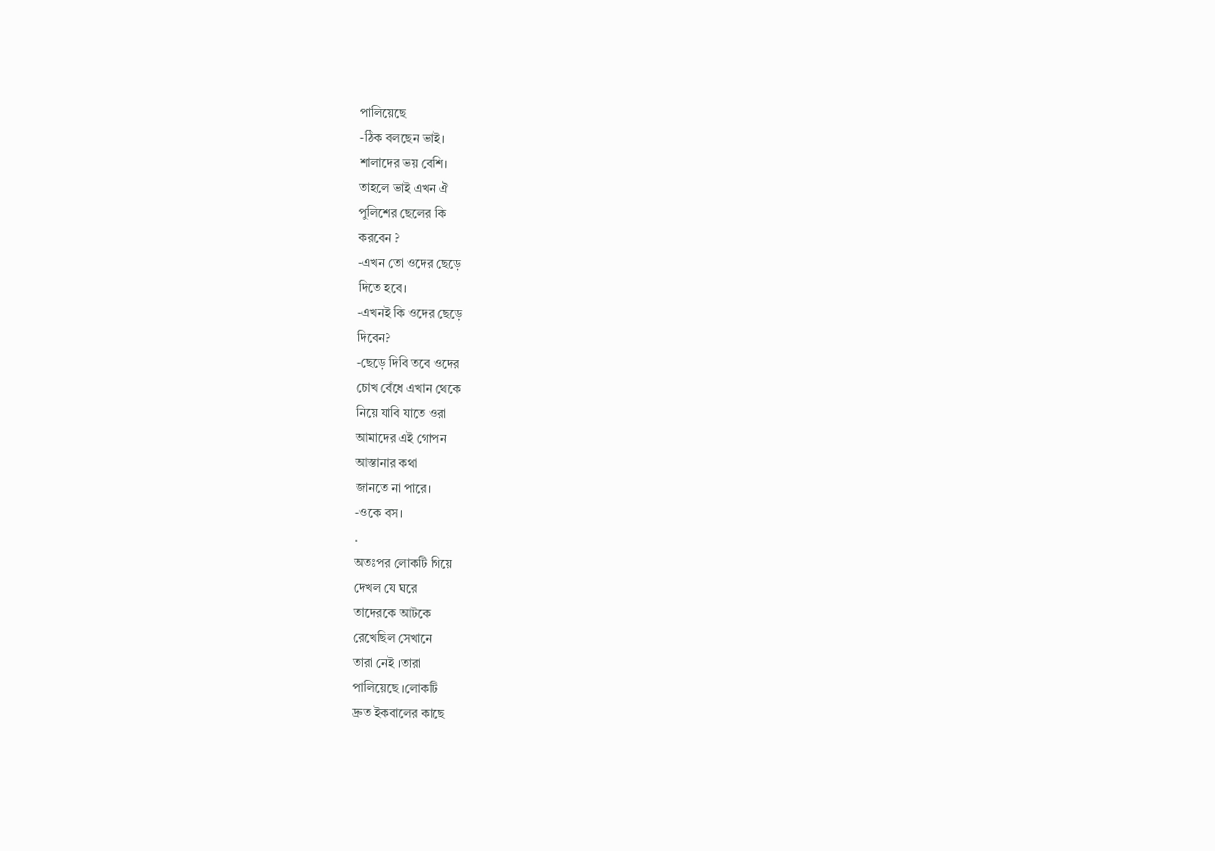পালিয়েছে
-ঠিক বলছেন ভাই।
শালাদের ভয় বেশি।
তাহলে ভাই এখন ঐ
পুলিশের ছেলের কি
করবেন ?
-এখন তো ওদের ছেড়ে
দিতে হবে।
-এখনই কি ওদের ছেড়ে
দিবেন?
-ছেড়ে দিবি তবে ওদের
চোখ বেঁধে এখান থেকে
নিয়ে যাবি যাতে ওরা
আমাদের এই গোপন
আস্তানার কথা
জানতে না পারে।
-ওকে বস।
.
অতঃপর লোকটি গিয়ে
দেখল যে ঘরে
তাদেরকে আটকে
রেখেছিল সেখানে
তারা নেই ।তারা
পালিয়েছে ।লোকটি
দ্রুত ইকবালের কাছে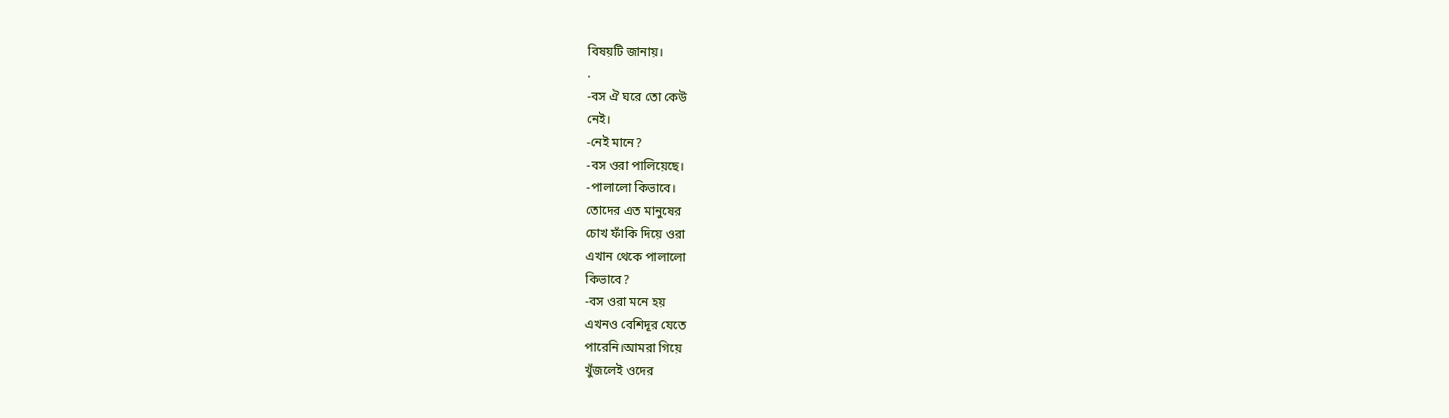বিষয়টি জানায়।
.
-বস ঐ ঘরে তো কেউ
নেই।
-নেই মানে?
-বস ওরা পালিয়েছে।
-পালালো কিভাবে।
তোদের এত মানুষের
চোখ ফাঁকি দিয়ে ওরা
এখান থেকে পালালো
কিভাবে?
-বস ওরা মনে হয়
এখনও বেশিদূর যেতে
পারেনি।আমরা গিয়ে
খুঁজলেই ওদের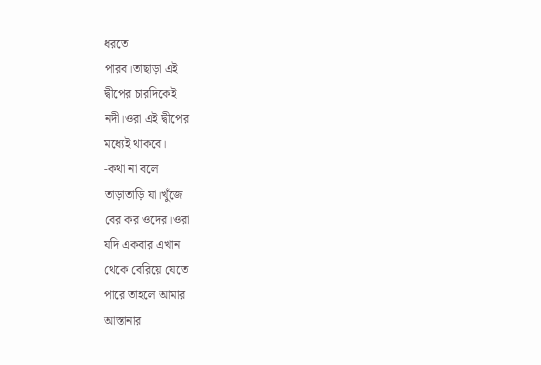ধরতে
পারব।তাছাড়া এই
দ্বীপের চারদিকেই
নদী।ওরা এই দ্বীপের
মধ্যেই থাকবে।
-কথা না বলে
তাড়াতাড়ি যা।খুঁজে
বের কর ওদের।ওরা
যদি একবার এখান
থেকে বেরিয়ে যেতে
পারে তাহলে আমার
আস্তানার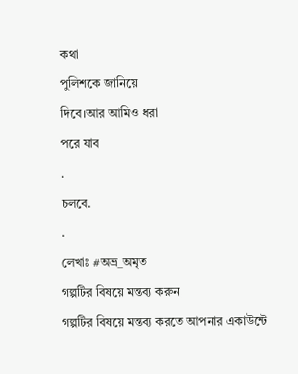কথা
পুলিশকে জানিয়ে
দিবে।আর আমিও ধরা
পরে যাব
.
চলবে.
.
লেখাঃ #অভ্র_অমৃত
গল্পটির বিষয়ে মন্তব্য করুন
গল্পটির বিষয়ে মন্তব্য করতে আপনার একাউন্টে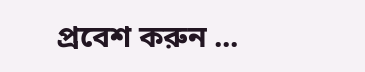প্রবেশ করুন ...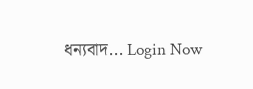ধন্যবাদ... Login Now